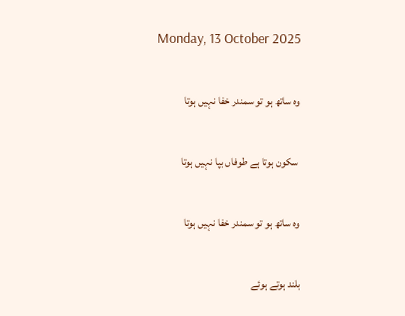Monday, 13 October 2025

وہ ساتھ ہو تو سمندر خفا نہیں ہوتا

 سکون ہوتا ہے طوفاں بپا نہیں ہوتا

وہ ساتھ ہو تو سمندر خفا نہیں ہوتا

بلند ہوتے ہوئے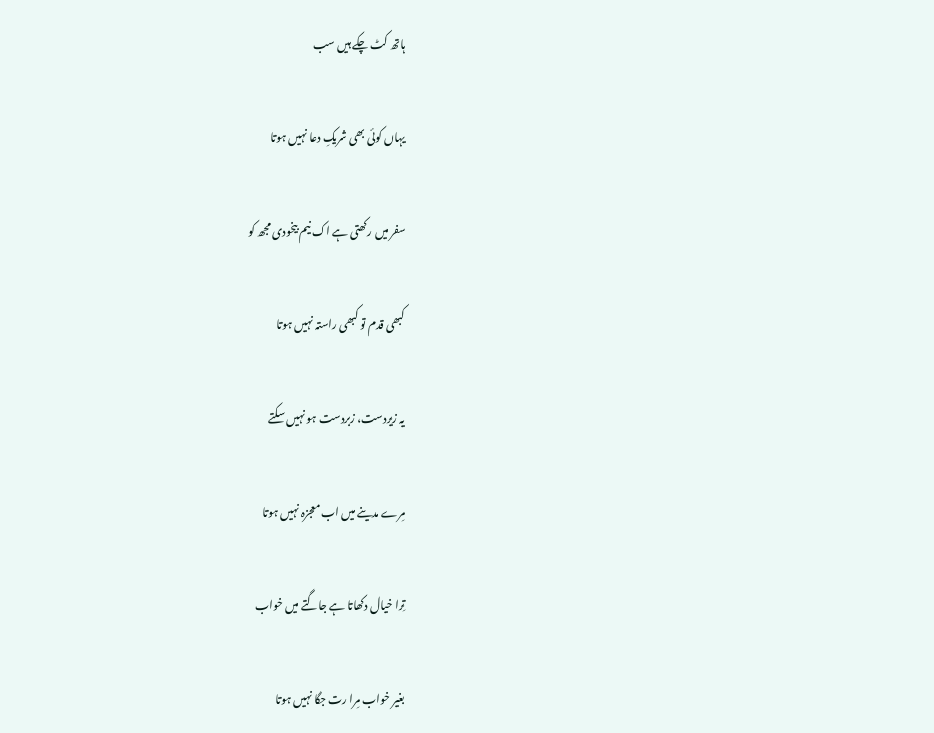ہاتھ کٹ چکے ہیں سب

یہاں کوئی بھی شریکِ دعا نہیں ہوتا

سفر میں رکھتی ہے اک نیم بیخودی مجھ کو

کبھی قدم تو کبھی راستہ نہیں ہوتا

یہ زیردست، زبردست ہو نہیں سکتے

مِرے مدینے میں اب معجزہ نہیں ہوتا

تِرا خیال دکھاتا ہے جاگتے میں خواب

بغیر خواب مِرا رت جگا نہیں ہوتا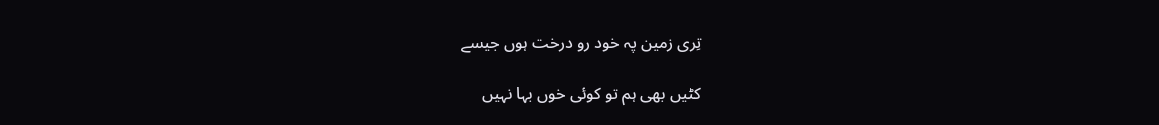تِری زمین پہ خود رو درخت ہوں جیسے

کٹیں بھی ہم تو کوئی خوں بہا نہیں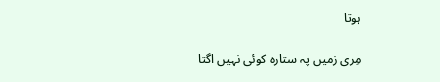ہوتا

مِری زمیں پہ ستارہ کوئی نہیں اگتا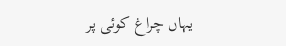یہاں چراغ کوئی پر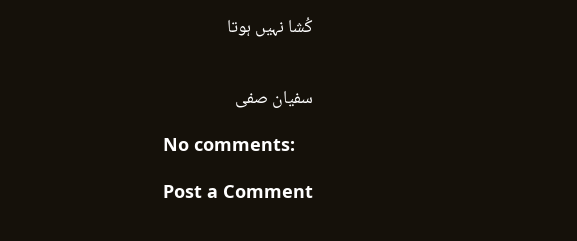کُشا نہیں ہوتا


سفیان صفی

No comments:

Post a Comment